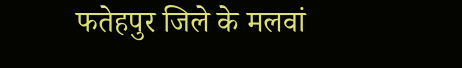फतेहपुर जिले के मलवां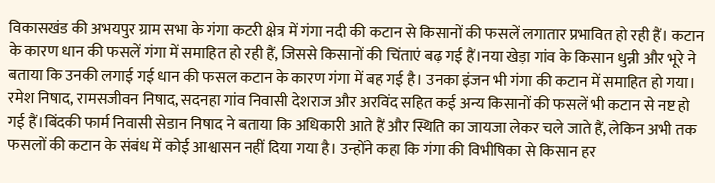विकासखंड की अभयपुर ग्राम सभा के गंगा कटरी क्षेत्र में गंगा नदी की कटान से किसानों की फसलें लगातार प्रभावित हो रही हैं। कटान के कारण धान की फसलें गंगा में समाहित हो रही हैं, जिससे किसानों की चिंताएं बढ़ गई हैं।नया खेड़ा गांव के किसान धुन्नी और भूरे ने बताया कि उनकी लगाई गई धान की फसल कटान के कारण गंगा में बह गई है। उनका इंजन भी गंगा की कटान में समाहित हो गया। रमेश निषाद, रामसजीवन निषाद, सदनहा गांव निवासी देशराज और अरविंद सहित कई अन्य किसानों की फसलें भी कटान से नष्ट हो गई हैं।बिंदकी फार्म निवासी सेडान निषाद ने बताया कि अधिकारी आते हैं और स्थिति का जायजा लेकर चले जाते हैं, लेकिन अभी तक फसलों की कटान के संबंध में कोई आश्वासन नहीं दिया गया है। उन्होंने कहा कि गंगा की विभीषिका से किसान हर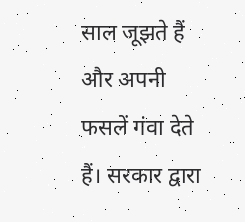साल जूझते हैं और अपनी फसलें गंवा देते हैं। सरकार द्वारा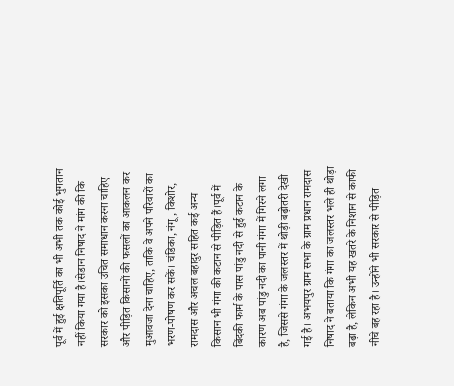पूर्व में हुई क्षतिपूर्ति का भी अभी तक कोई भुगतान नहीं किया गया है।सेडान निषाद ने मांग की कि सरकार को इसका उचित समाधान करना चाहिए और पीड़ित किसानों की फसलों का आकलन कर मुआवजा देना चाहिए, ताकि वे अपने परिवारों का भरण-पोषण कर सकें। चंडिका, नंगू, किशोर, रामदास और अचल बहादुर सहित कई अन्य किसान भी गंगा की कटान से पीड़ित हैं।पूर्व में बिंदकी फार्म के पास पांडु नदी से हुई कटान के कारण अब पांडु नदी का पानी गंगा में गिरने लगा है, जिससे गंगा के जलस्तर में थोड़ी बढ़ोतरी देखी गई है। अभयपुर ग्राम सभा के ग्राम प्रधान रामदास निषाद ने बताया कि गंगा का जलस्तर भले ही थोड़ा बढ़ा है, लेकिन अभी यह खतरे के निशान से काफी नीचे बह रहा है। उन्होंने भी सरकार से पीड़ित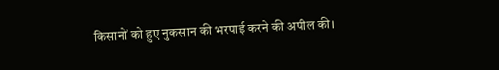किसानों को हुए नुकसान की भरपाई करने की अपील की।